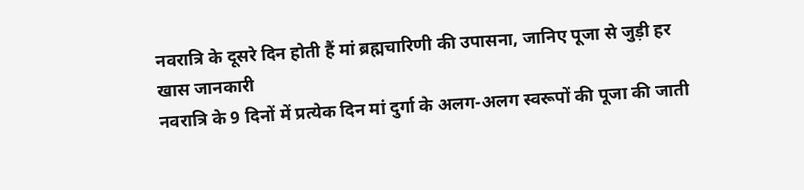नवरात्रि के दूसरे दिन होती हैं मां ब्रह्मचारिणी की उपासना, जानिए पूजा से जुड़ी हर खास जानकारी
नवरात्रि के 9 दिनों में प्रत्येक दिन मां दुर्गा के अलग-अलग स्वरूपों की पूजा की जाती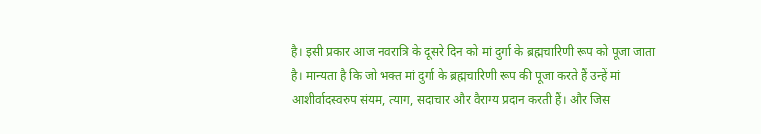है। इसी प्रकार आज नवरात्रि के दूसरे दिन को मां दुर्गा के ब्रह्मचारिणी रूप को पूजा जाता है। मान्यता है कि जो भक्त मां दुर्गा के ब्रह्मचारिणी रूप की पूजा करते हैं उन्हें मां आशीर्वादस्वरुप संयम, त्याग, सदाचार और वैराग्य प्रदान करती हैं। और जिस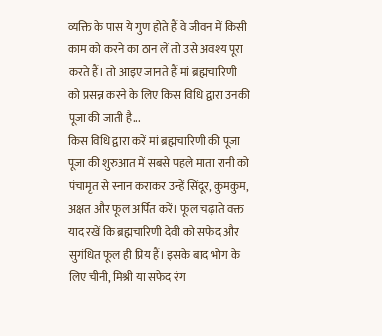व्यक्ति के पास ये गुण होते हैं वे जीवन में किसी काम को करने का ठान लें तो उसे अवश्य पूरा करते हैं। तो आइए जानते हैं मां ब्रह्मचारिणी को प्रसन्न करने के लिए किस विधि द्वारा उनकी पूजा की जाती है...
किस विधि द्वारा करें मां ब्रह्मचारिणी की पूजा
पूजा की शुरुआत में सबसे पहले माता रानी को पंचामृत से स्नान कराकर उन्हें सिंदूर, कुमकुम, अक्षत और फूल अर्पित करें। फूल चढ़ाते वक्त याद रखें कि ब्रह्मचारिणी देवी को सफेद और सुगंधित फूल ही प्रिय हैं। इसके बाद भोग के लिए चीनी, मिश्री या सफेद रंग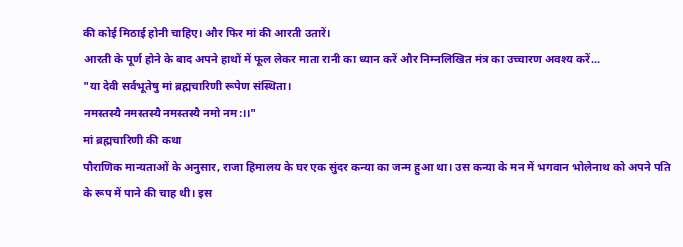की कोई मिठाई होनी चाहिए। और फिर मां की आरती उतारें।
आरती के पूर्ण होने के बाद अपने हाथों में फूल लेकर माता रानी का ध्यान करें और निम्नलिखित मंत्र का उच्चारण अवश्य करें...
"या देवी सर्वभूतेषु मां ब्रह्मचारिणी रूपेण संस्थिता।
नमस्तस्यै नमस्तस्यै नमस्तस्यै नमो नम:।।"
मां ब्रह्मचारिणी की कथा
पौराणिक मान्यताओं के अनुसार, राजा हिमालय के घर एक सुंदर कन्या का जन्म हुआ था। उस कन्या के मन में भगवान भोलेनाथ को अपने पति के रूप में पाने की चाह थी। इस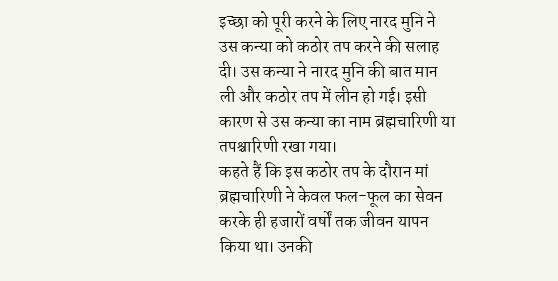इच्छा को पूरी करने के लिए नारद मुनि ने उस कन्या को कठोर तप करने की सलाह दी। उस कन्या ने नारद मुनि की बात मान ली और कठोर तप में लीन हो गई। इसी कारण से उस कन्या का नाम ब्रह्मचारिणी या तपश्चारिणी रखा गया।
कहते हैं कि इस कठोर तप के दौरान मां ब्रह्मचारिणी ने केवल फल-फूल का सेवन करके ही हजारों वर्षों तक जीवन यापन किया था। उनकी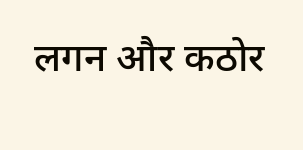लगन और कठोर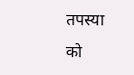तपस्या को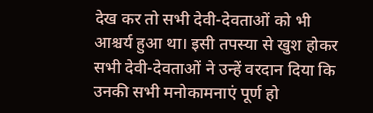देख कर तो सभी देवी-देवताओं को भी आश्चर्य हुआ था। इसी तपस्या से खुश होकर सभी देवी-देवताओं ने उन्हें वरदान दिया कि उनकी सभी मनोकामनाएं पूर्ण हो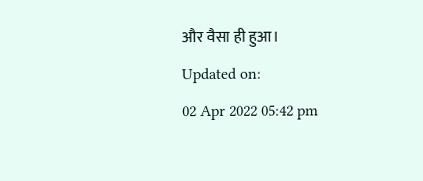और वैसा ही हुआ।
Updated on:
02 Apr 2022 05:42 pm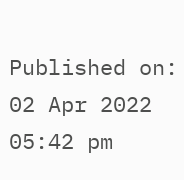Published on:
02 Apr 2022 05:42 pm